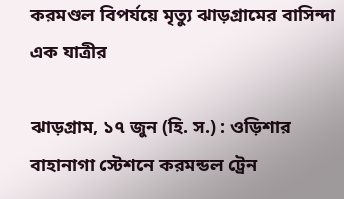করমণ্ডল বিপর্যয়ে মৃত্যু ঝাড়গ্রামের বাসিন্দা এক যাত্রীর

ঝাড়গ্রাম, ১৭ জুন (হি. স.) : ওড়িশার বাহানাগা স্টেশনে করমন্ডল ট্রেন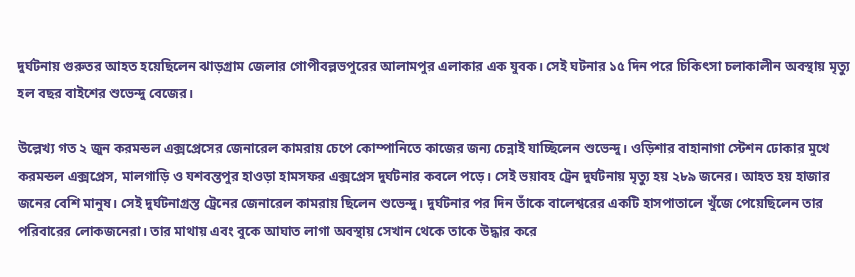দুর্ঘটনায় গুরুতর আহত হয়েছিলেন ঝাড়গ্রাম জেলার গোপীবল্লভপুরের আলামপুর এলাকার এক যুবক। সেই ঘটনার ১৫ দিন পরে চিকিৎসা চলাকালীন অবস্থায় মৃত্যু হল বছর বাইশের শুভেন্দু বেজের।

উল্লেখ্য গত ২ জুন করমন্ডল এক্সপ্রেসের জেনারেল কামরায় চেপে কোম্পানিতে কাজের জন্য চেন্নাই যাচ্ছিলেন শুভেন্দু। ওড়িশার বাহানাগা স্টেশন ঢোকার মুখে করমন্ডল এক্সপ্রেস, মালগাড়ি ও যশবন্তপুর হাওড়া হামসফর এক্সপ্রেস দুর্ঘটনার কবলে পড়ে। সেই ভয়াবহ ট্রেন দুর্ঘটনায় মৃত্যু হয় ২৮৯ জনের। আহত হয় হাজার জনের বেশি মানুষ। সেই দুর্ঘটনাগ্রস্ত ট্রেনের জেনারেল কামরায় ছিলেন শুভেন্দু। দুর্ঘটনার পর দিন তাঁকে বালেশ্বরের একটি হাসপাতালে খুঁজে পেয়েছিলেন তার পরিবারের লোকজনেরা। তার মাথায় এবং বুকে আঘাত লাগা অবস্থায় সেখান থেকে তাকে উদ্ধার করে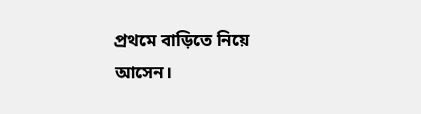প্রথমে বাড়িতে নিয়ে আসেন।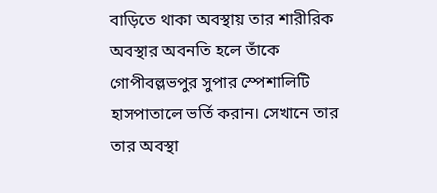বাড়িতে থাকা অবস্থায় তার শারীরিক অবস্থার অবনতি হলে তাঁকে গোপীবল্লভপুর সুপার স্পেশালিটি হাসপাতালে ভর্তি করান। সেখানে তার তার অবস্থা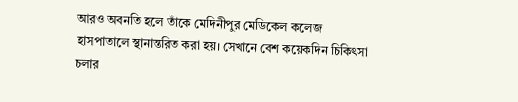আরও অবনতি হলে তাঁকে মেদিনীপুর মেডিকেল কলেজ হাসপাতালে স্থানান্তরিত করা হয়। সেখানে বেশ কয়েকদিন চিকিৎসা চলার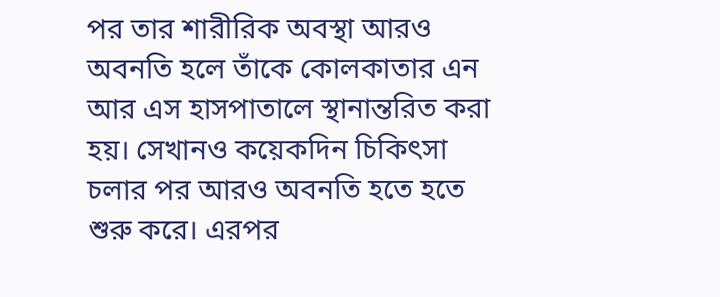পর তার শারীরিক অবস্থা আরও অবনতি হলে তাঁকে কোলকাতার এন আর এস হাসপাতালে স্থানান্তরিত করা হয়। সেখানও কয়েকদিন চিকিৎসা চলার পর আরও অবনতি হতে হতে শুরু করে। এরপর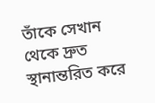তাঁকে সেখান থেকে দ্রুত স্থানান্তরিত করে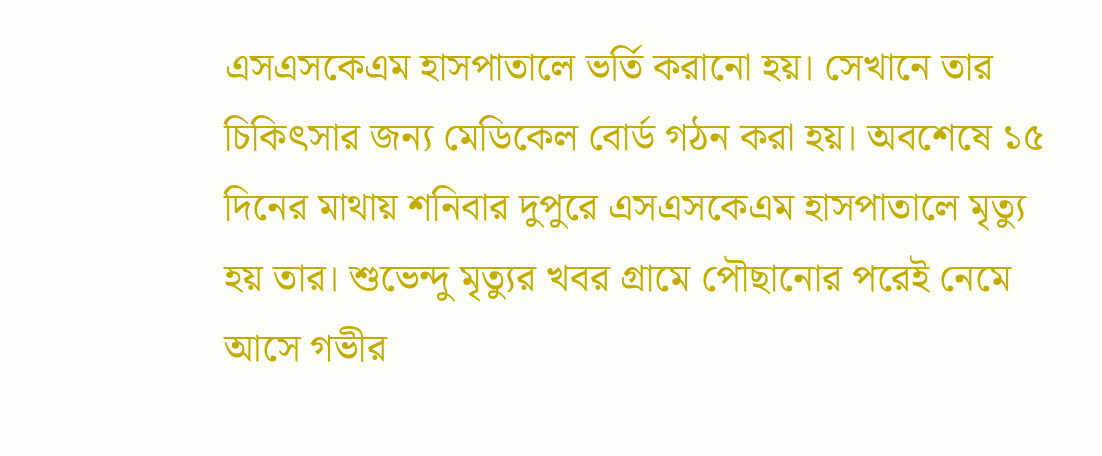এসএসকেএম হাসপাতালে ভর্তি করানো হয়। সেখানে তার চিকিৎসার জন্য মেডিকেল বোর্ড গঠন করা হয়। অবশেষে ১৫ দিনের মাথায় শনিবার দুপুরে এসএসকেএম হাসপাতালে মৃত্যু হয় তার। শুভেন্দু মৃত্যুর খবর গ্রামে পৌছানোর পরেই নেমে আসে গভীর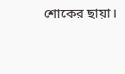শোকের ছায়া।